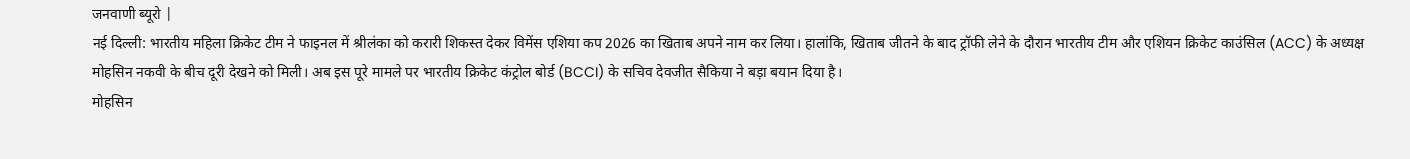जनवाणी ब्यूरो |
नई दिल्ली: भारतीय महिला क्रिकेट टीम ने फाइनल में श्रीलंका को करारी शिकस्त देकर विमेंस एशिया कप 2026 का खिताब अपने नाम कर लिया। हालांकि, खिताब जीतने के बाद ट्रॉफी लेने के दौरान भारतीय टीम और एशियन क्रिकेट काउंसिल (ACC) के अध्यक्ष मोहसिन नकवी के बीच दूरी देखने को मिली। अब इस पूरे मामले पर भारतीय क्रिकेट कंट्रोल बोर्ड (BCCI) के सचिव देवजीत सैकिया ने बड़ा बयान दिया है।
मोहसिन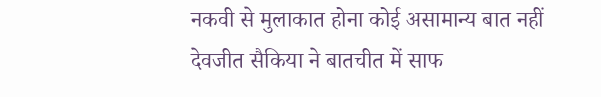नकवी से मुलाकात होना कोई असामान्य बात नहीं
देवजीत सैकिया ने बातचीत में साफ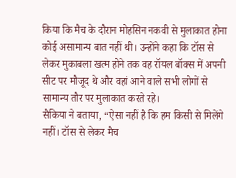किया कि मैच के दौरान मोहसिन नकवी से मुलाकात होना कोई असामान्य बात नहीं थी। उन्होंने कहा कि टॉस से लेकर मुकाबला खत्म होने तक वह रॉयल बॉक्स में अपनी सीट पर मौजूद थे और वहां आने वाले सभी लोगों से सामान्य तौर पर मुलाकात करते रहे।
सैकिया ने बताया, “ऐसा नहीं है कि हम किसी से मिलेंगे नहीं। टॉस से लेकर मैच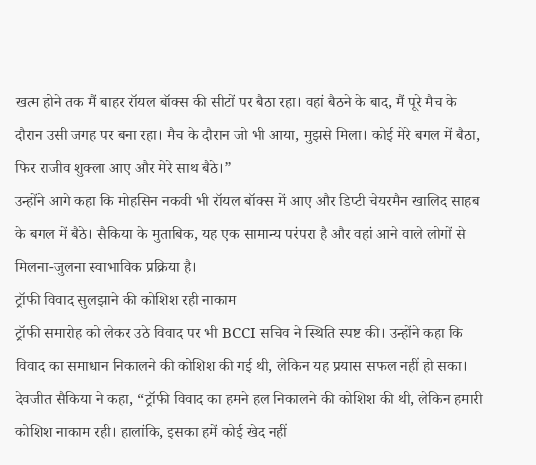खत्म होने तक मैं बाहर रॉयल बॉक्स की सीटों पर बैठा रहा। वहां बैठने के बाद, मैं पूरे मैच के दौरान उसी जगह पर बना रहा। मैच के दौरान जो भी आया, मुझसे मिला। कोई मेरे बगल में बैठा, फिर राजीव शुक्ला आए और मेरे साथ बैठे।”
उन्होंने आगे कहा कि मोहसिन नकवी भी रॉयल बॉक्स में आए और डिप्टी चेयरमैन खालिद साहब के बगल में बैठे। सैकिया के मुताबिक, यह एक सामान्य परंपरा है और वहां आने वाले लोगों से मिलना-जुलना स्वाभाविक प्रक्रिया है।
ट्रॉफी विवाद सुलझाने की कोशिश रही नाकाम
ट्रॉफी समारोह को लेकर उठे विवाद पर भी BCCI सचिव ने स्थिति स्पष्ट की। उन्होंने कहा कि विवाद का समाधान निकालने की कोशिश की गई थी, लेकिन यह प्रयास सफल नहीं हो सका।
देवजीत सैकिया ने कहा, “ट्रॉफी विवाद का हमने हल निकालने की कोशिश की थी, लेकिन हमारी कोशिश नाकाम रही। हालांकि, इसका हमें कोई खेद नहीं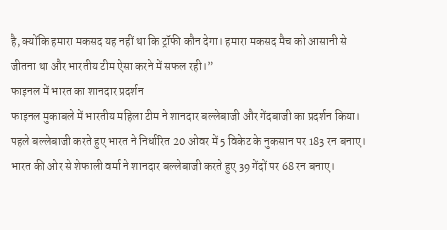है, क्योंकि हमारा मकसद यह नहीं था कि ट्रॉफी कौन देगा। हमारा मकसद मैच को आसानी से जीतना था और भारतीय टीम ऐसा करने में सफल रही।”
फाइनल में भारत का शानदार प्रदर्शन
फाइनल मुकाबले में भारतीय महिला टीम ने शानदार बल्लेबाजी और गेंदबाजी का प्रदर्शन किया। पहले बल्लेबाजी करते हुए भारत ने निर्धारित 20 ओवर में 5 विकेट के नुकसान पर 183 रन बनाए।
भारत की ओर से शेफाली वर्मा ने शानदार बल्लेबाजी करते हुए 39 गेंदों पर 68 रन बनाए।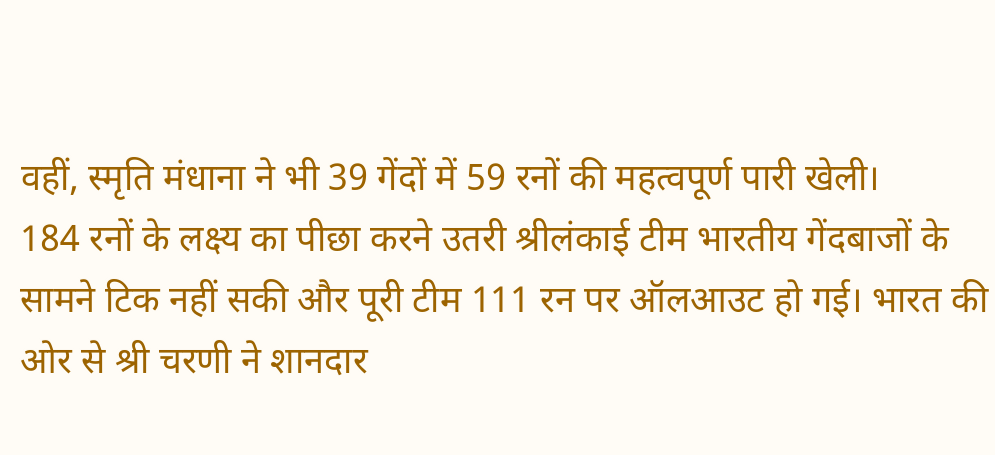वहीं, स्मृति मंधाना ने भी 39 गेंदों में 59 रनों की महत्वपूर्ण पारी खेली।
184 रनों के लक्ष्य का पीछा करने उतरी श्रीलंकाई टीम भारतीय गेंदबाजों के सामने टिक नहीं सकी और पूरी टीम 111 रन पर ऑलआउट हो गई। भारत की ओर से श्री चरणी ने शानदार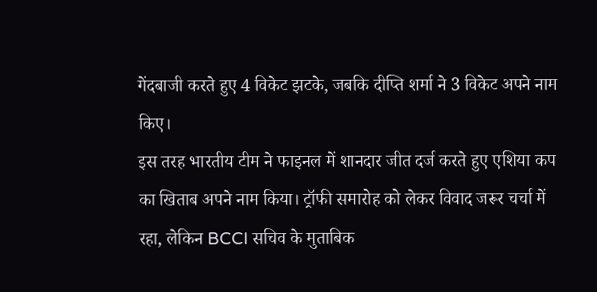गेंदबाजी करते हुए 4 विकेट झटके, जबकि दीप्ति शर्मा ने 3 विकेट अपने नाम किए।
इस तरह भारतीय टीम ने फाइनल में शानदार जीत दर्ज करते हुए एशिया कप का खिताब अपने नाम किया। ट्रॉफी समारोह को लेकर विवाद जरूर चर्चा में रहा, लेकिन BCCI सचिव के मुताबिक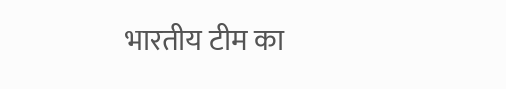भारतीय टीम का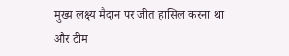मुख्य लक्ष्य मैदान पर जीत हासिल करना था और टीम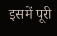इसमें पूरी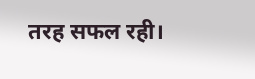तरह सफल रही।